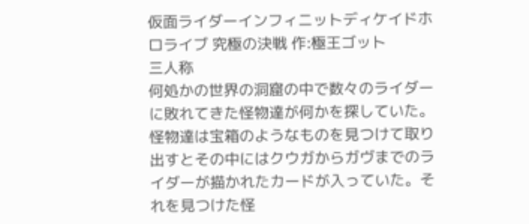仮面ライダーインフィニットディケイドホロライブ 究極の決戦 作:極王ゴット
三人称
何処かの世界の洞窟の中で数々のライダーに敗れてきた怪物達が何かを探していた。怪物達は宝箱のようなものを見つけて取り出すとその中にはクウガからガヴまでのライダーが描かれたカードが入っていた。それを見つけた怪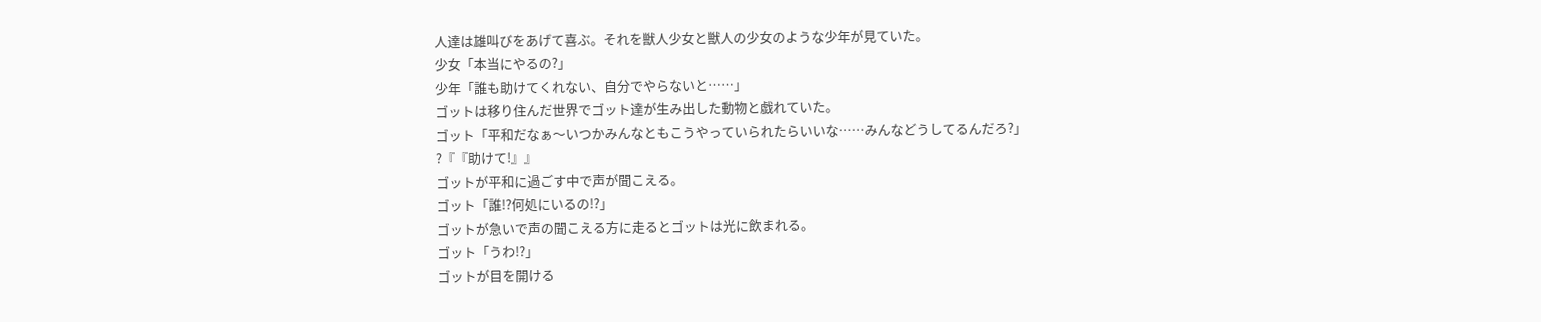人達は雄叫びをあげて喜ぶ。それを獣人少女と獣人の少女のような少年が見ていた。
少女「本当にやるの?」
少年「誰も助けてくれない、自分でやらないと……」
ゴットは移り住んだ世界でゴット達が生み出した動物と戯れていた。
ゴット「平和だなぁ〜いつかみんなともこうやっていられたらいいな……みんなどうしてるんだろ?」
?『『助けて!』』
ゴットが平和に過ごす中で声が聞こえる。
ゴット「誰!?何処にいるの!?」
ゴットが急いで声の聞こえる方に走るとゴットは光に飲まれる。
ゴット「うわ!?」
ゴットが目を開ける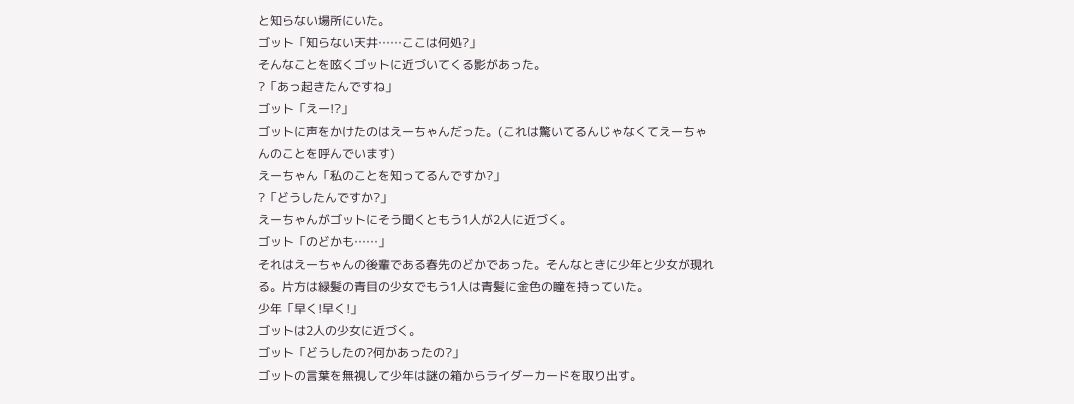と知らない場所にいた。
ゴット「知らない天井……ここは何処?」
そんなことを呟くゴットに近づいてくる影があった。
?「あっ起きたんですね」
ゴット「えー!?」
ゴットに声をかけたのはえーちゃんだった。(これは驚いてるんじゃなくてえーちゃんのことを呼んでいます)
えーちゃん「私のことを知ってるんですか?」
?「どうしたんですか?」
えーちゃんがゴットにそう聞くともう1人が2人に近づく。
ゴット「のどかも……」
それはえーちゃんの後輩である春先のどかであった。そんなときに少年と少女が現れる。片方は緑髪の青目の少女でもう1人は青髪に金色の瞳を持っていた。
少年「早く!早く!」
ゴットは2人の少女に近づく。
ゴット「どうしたの?何かあったの?」
ゴットの言葉を無視して少年は謎の箱からライダーカードを取り出す。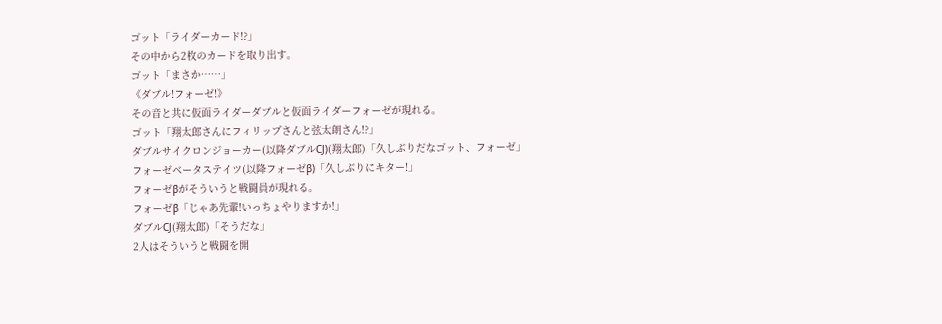ゴット「ライダーカード!?」
その中から2枚のカードを取り出す。
ゴット「まさか……」
《ダブル!フォーゼ!》
その音と共に仮面ライダーダブルと仮面ライダーフォーゼが現れる。
ゴット「翔太郎さんにフィリップさんと弦太朗さん!?」
ダブルサイクロンジョーカー(以降ダブルCJ)(翔太郎)「久しぶりだなゴット、フォーゼ」
フォーゼベータステイツ(以降フォーゼβ)「久しぶりにキター!」
フォーゼβがそういうと戦闘員が現れる。
フォーゼβ「じゃあ先輩!いっちょやりますか!」
ダブルCJ(翔太郎)「そうだな」
2人はそういうと戦闘を開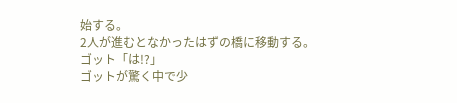始する。
2人が進むとなかったはずの橋に移動する。
ゴット「は!?」
ゴットが驚く中で少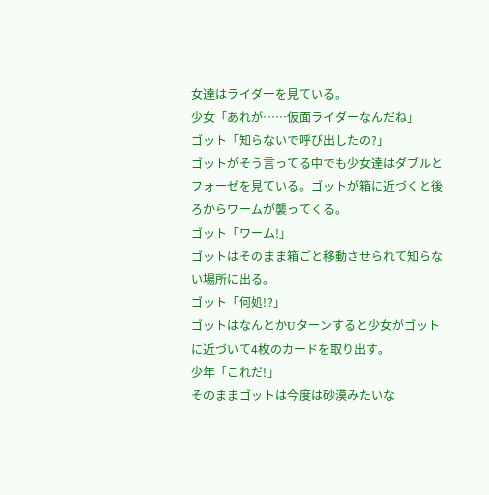女達はライダーを見ている。
少女「あれが……仮面ライダーなんだね」
ゴット「知らないで呼び出したの?」
ゴットがそう言ってる中でも少女達はダブルとフォーゼを見ている。ゴットが箱に近づくと後ろからワームが襲ってくる。
ゴット「ワーム!」
ゴットはそのまま箱ごと移動させられて知らない場所に出る。
ゴット「何処!?」
ゴットはなんとかUターンすると少女がゴットに近づいて4枚のカードを取り出す。
少年「これだ!」
そのままゴットは今度は砂漠みたいな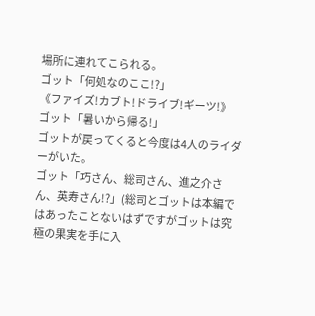場所に連れてこられる。
ゴット「何処なのここ!?」
《ファイズ!カブト!ドライブ!ギーツ!》
ゴット「暑いから帰る!」
ゴットが戻ってくると今度は4人のライダーがいた。
ゴット「巧さん、総司さん、進之介さん、英寿さん!?」(総司とゴットは本編ではあったことないはずですがゴットは究極の果実を手に入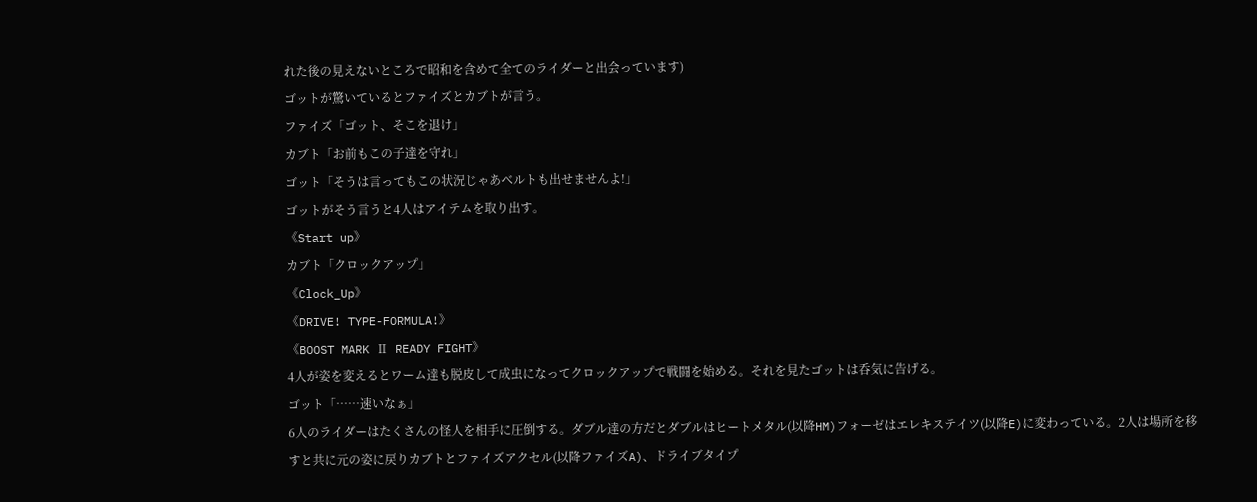れた後の見えないところで昭和を含めて全てのライダーと出会っています)
ゴットが驚いているとファイズとカブトが言う。
ファイズ「ゴット、そこを退け」
カブト「お前もこの子達を守れ」
ゴット「そうは言ってもこの状況じゃあベルトも出せませんよ!」
ゴットがそう言うと4人はアイテムを取り出す。
《Start up》
カブト「クロックアップ」
《Clock_Up》
《DRIVE! TYPE-FORMULA!》
《BOOST MARK Ⅱ READY FIGHT》
4人が姿を変えるとワーム達も脱皮して成虫になってクロックアップで戦闘を始める。それを見たゴットは呑気に告げる。
ゴット「……速いなぁ」
6人のライダーはたくさんの怪人を相手に圧倒する。ダブル達の方だとダブルはヒートメタル(以降HM)フォーゼはエレキステイツ(以降E)に変わっている。2人は場所を移すと共に元の姿に戻りカブトとファイズアクセル(以降ファイズA)、ドライブタイプ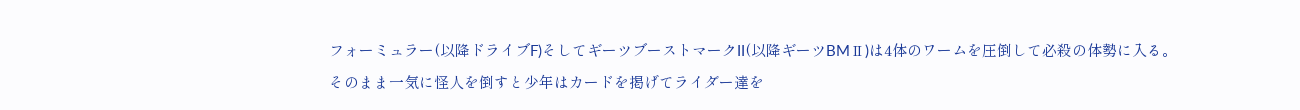フォーミュラー(以降ドライブF)そしてギーツブーストマークII(以降ギーツBMⅡ)は4体のワームを圧倒して必殺の体勢に入る。
そのまま一気に怪人を倒すと少年はカードを掲げてライダー達を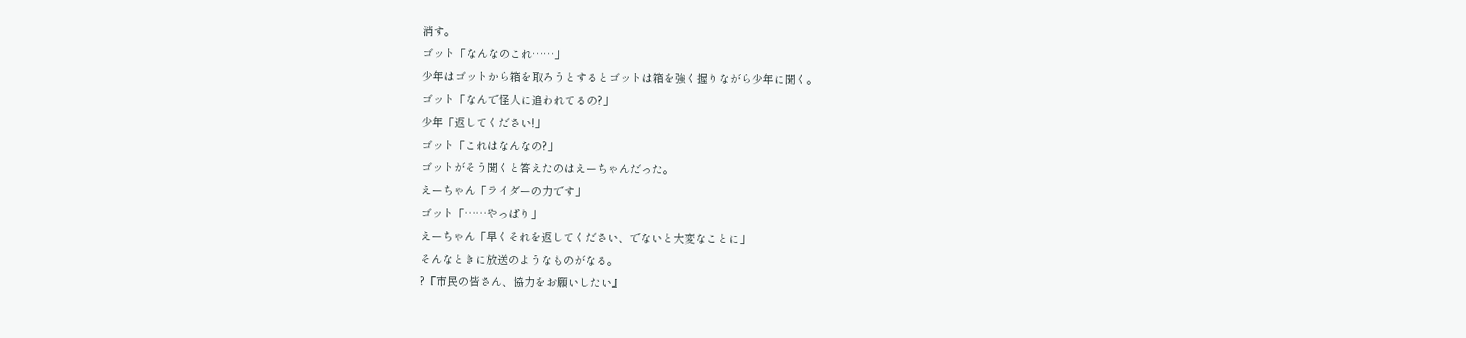消す。
ゴット「なんなのこれ……」
少年はゴットから箱を取ろうとするとゴットは箱を強く握りながら少年に聞く。
ゴット「なんで怪人に追われてるの?」
少年「返してください!」
ゴット「これはなんなの?」
ゴットがそう聞くと答えたのはえーちゃんだった。
えーちゃん「ライダーの力です」
ゴット「……やっぱり」
えーちゃん「早くそれを返してください、でないと大変なことに」
そんなときに放送のようなものがなる。
?『市民の皆さん、協力をお願いしたい』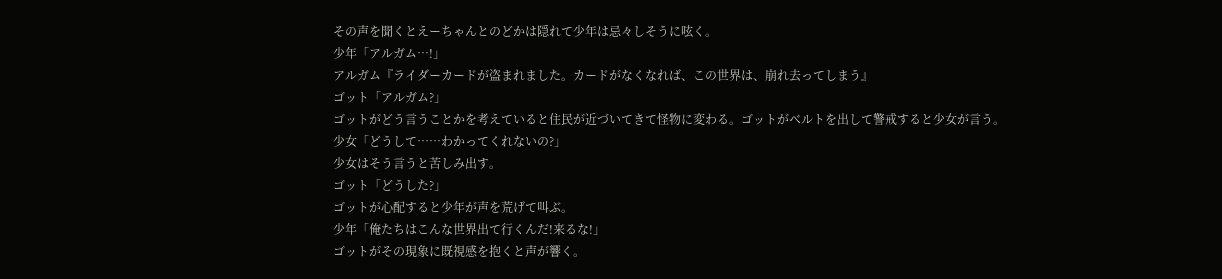その声を聞くとえーちゃんとのどかは隠れて少年は忌々しそうに呟く。
少年「アルガム…!」
アルガム『ライダーカードが盗まれました。カードがなくなれば、この世界は、崩れ去ってしまう』
ゴット「アルガム?」
ゴットがどう言うことかを考えていると住民が近づいてきて怪物に変わる。ゴットがベルトを出して警戒すると少女が言う。
少女「どうして……わかってくれないの?」
少女はそう言うと苦しみ出す。
ゴット「どうした?」
ゴットが心配すると少年が声を荒げて叫ぶ。
少年「俺たちはこんな世界出て行くんだ!来るな!」
ゴットがその現象に既視感を抱くと声が響く。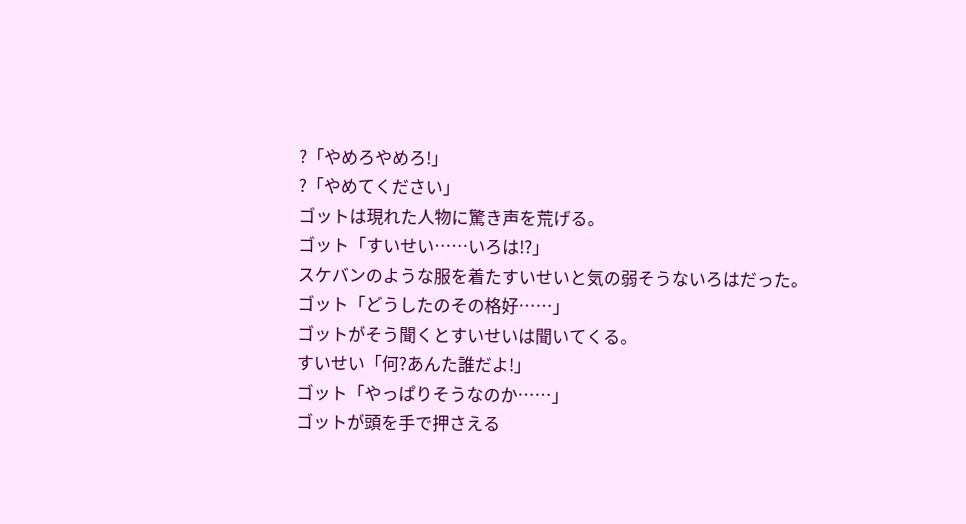?「やめろやめろ!」
?「やめてください」
ゴットは現れた人物に驚き声を荒げる。
ゴット「すいせい……いろは!?」
スケバンのような服を着たすいせいと気の弱そうないろはだった。
ゴット「どうしたのその格好……」
ゴットがそう聞くとすいせいは聞いてくる。
すいせい「何?あんた誰だよ!」
ゴット「やっぱりそうなのか……」
ゴットが頭を手で押さえる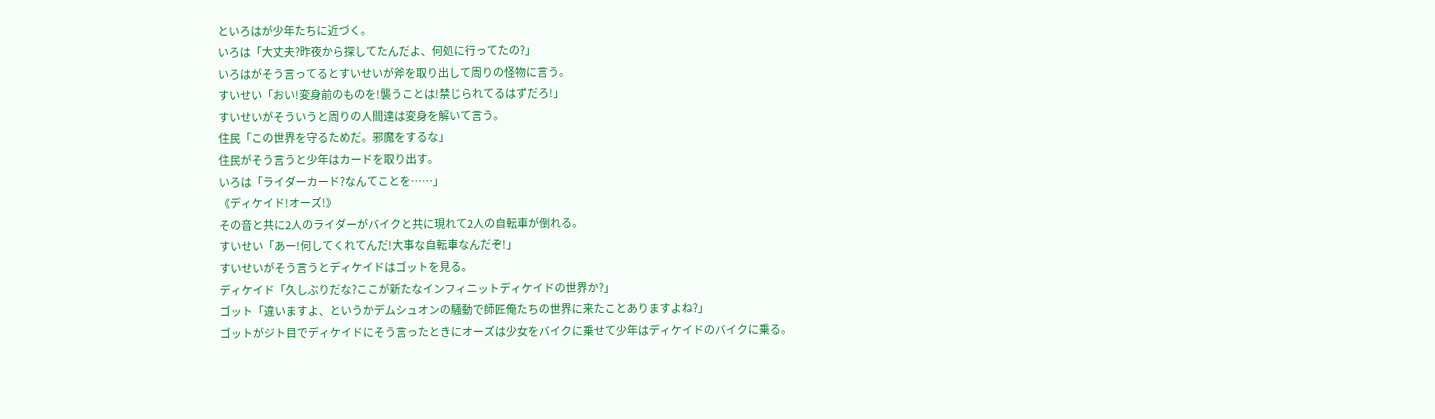といろはが少年たちに近づく。
いろは「大丈夫?昨夜から探してたんだよ、何処に行ってたの?」
いろはがそう言ってるとすいせいが斧を取り出して周りの怪物に言う。
すいせい「おい!変身前のものを!襲うことは!禁じられてるはずだろ!」
すいせいがそういうと周りの人間達は変身を解いて言う。
住民「この世界を守るためだ。邪魔をするな」
住民がそう言うと少年はカードを取り出す。
いろは「ライダーカード?なんてことを……」
《ディケイド!オーズ!》
その音と共に2人のライダーがバイクと共に現れて2人の自転車が倒れる。
すいせい「あー!何してくれてんだ!大事な自転車なんだぞ!」
すいせいがそう言うとディケイドはゴットを見る。
ディケイド「久しぶりだな?ここが新たなインフィニットディケイドの世界か?」
ゴット「違いますよ、というかデムシュオンの騒動で師匠俺たちの世界に来たことありますよね?」
ゴットがジト目でディケイドにそう言ったときにオーズは少女をバイクに乗せて少年はディケイドのバイクに乗る。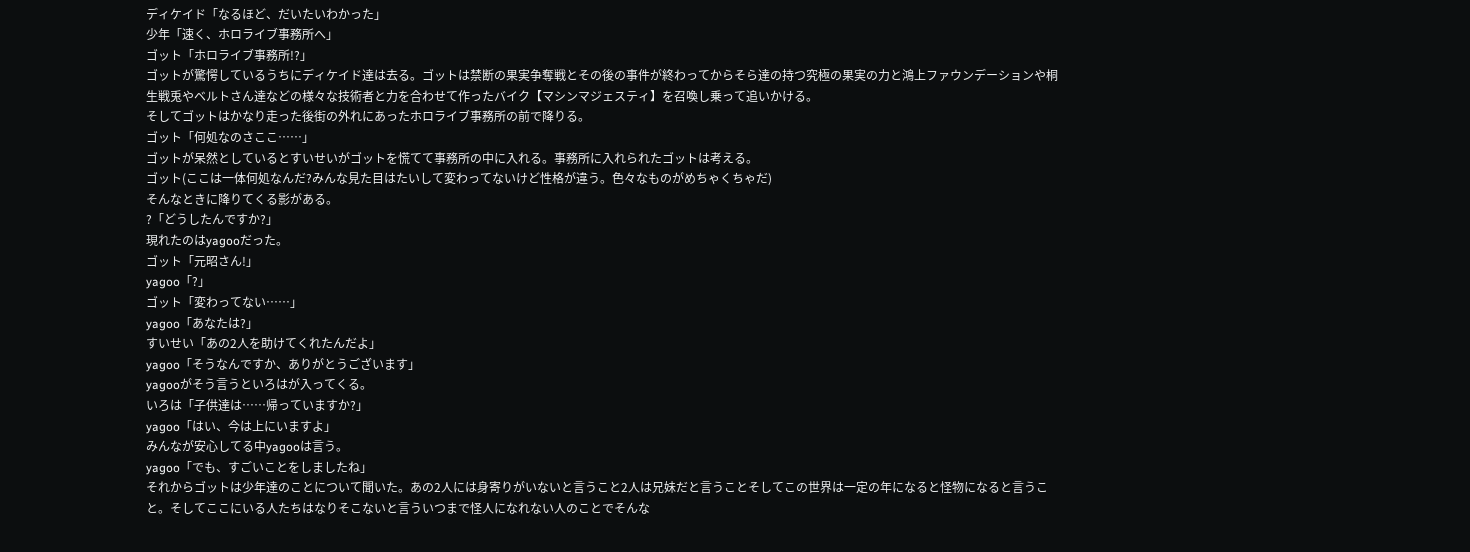ディケイド「なるほど、だいたいわかった」
少年「速く、ホロライブ事務所へ」
ゴット「ホロライブ事務所!?」
ゴットが驚愕しているうちにディケイド達は去る。ゴットは禁断の果実争奪戦とその後の事件が終わってからそら達の持つ究極の果実の力と鴻上ファウンデーションや桐生戦兎やベルトさん達などの様々な技術者と力を合わせて作ったバイク【マシンマジェスティ】を召喚し乗って追いかける。
そしてゴットはかなり走った後街の外れにあったホロライブ事務所の前で降りる。
ゴット「何処なのさここ……」
ゴットが呆然としているとすいせいがゴットを慌てて事務所の中に入れる。事務所に入れられたゴットは考える。
ゴット(ここは一体何処なんだ?みんな見た目はたいして変わってないけど性格が違う。色々なものがめちゃくちゃだ)
そんなときに降りてくる影がある。
?「どうしたんですか?」
現れたのはyagooだった。
ゴット「元昭さん!」
yagoo「?」
ゴット「変わってない……」
yagoo「あなたは?」
すいせい「あの2人を助けてくれたんだよ」
yagoo「そうなんですか、ありがとうございます」
yagooがそう言うといろはが入ってくる。
いろは「子供達は……帰っていますか?」
yagoo「はい、今は上にいますよ」
みんなが安心してる中yagooは言う。
yagoo「でも、すごいことをしましたね」
それからゴットは少年達のことについて聞いた。あの2人には身寄りがいないと言うこと2人は兄妹だと言うことそしてこの世界は一定の年になると怪物になると言うこと。そしてここにいる人たちはなりそこないと言ういつまで怪人になれない人のことでそんな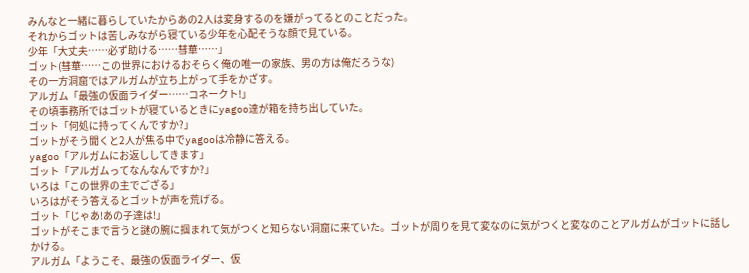みんなと一緒に暮らしていたからあの2人は変身するのを嫌がってるとのことだった。
それからゴットは苦しみながら寝ている少年を心配そうな顔で見ている。
少年「大丈夫……必ず助ける……彗華……」
ゴット(彗華……この世界におけるおそらく俺の唯一の家族、男の方は俺だろうな)
その一方洞窟ではアルガムが立ち上がって手をかざす。
アルガム「最強の仮面ライダー……コネークト!」
その頃事務所ではゴットが寝ているときにyagoo達が箱を持ち出していた。
ゴット「何処に持ってくんですか?」
ゴットがそう聞くと2人が焦る中でyagooは冷静に答える。
yagoo「アルガムにお返ししてきます」
ゴット「アルガムってなんなんですか?」
いろは「この世界の主でござる」
いろはがそう答えるとゴットが声を荒げる。
ゴット「じゃあ!あの子達は!」
ゴットがそこまで言うと謎の腕に掴まれて気がつくと知らない洞窟に来ていた。ゴットが周りを見て変なのに気がつくと変なのことアルガムがゴットに話しかける。
アルガム「ようこそ、最強の仮面ライダー、仮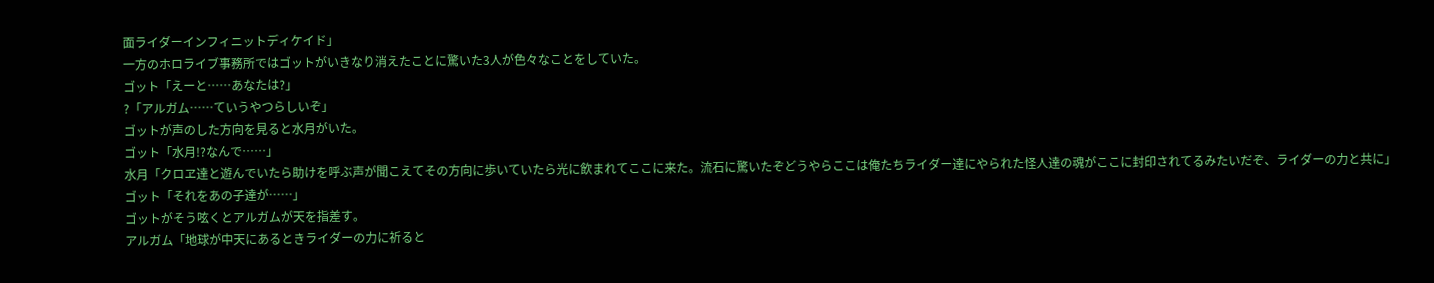面ライダーインフィニットディケイド」
一方のホロライブ事務所ではゴットがいきなり消えたことに驚いた3人が色々なことをしていた。
ゴット「えーと……あなたは?」
?「アルガム……ていうやつらしいぞ」
ゴットが声のした方向を見ると水月がいた。
ゴット「水月!?なんで……」
水月「クロヱ達と遊んでいたら助けを呼ぶ声が聞こえてその方向に歩いていたら光に飲まれてここに来た。流石に驚いたぞどうやらここは俺たちライダー達にやられた怪人達の魂がここに封印されてるみたいだぞ、ライダーの力と共に」
ゴット「それをあの子達が……」
ゴットがそう呟くとアルガムが天を指差す。
アルガム「地球が中天にあるときライダーの力に祈ると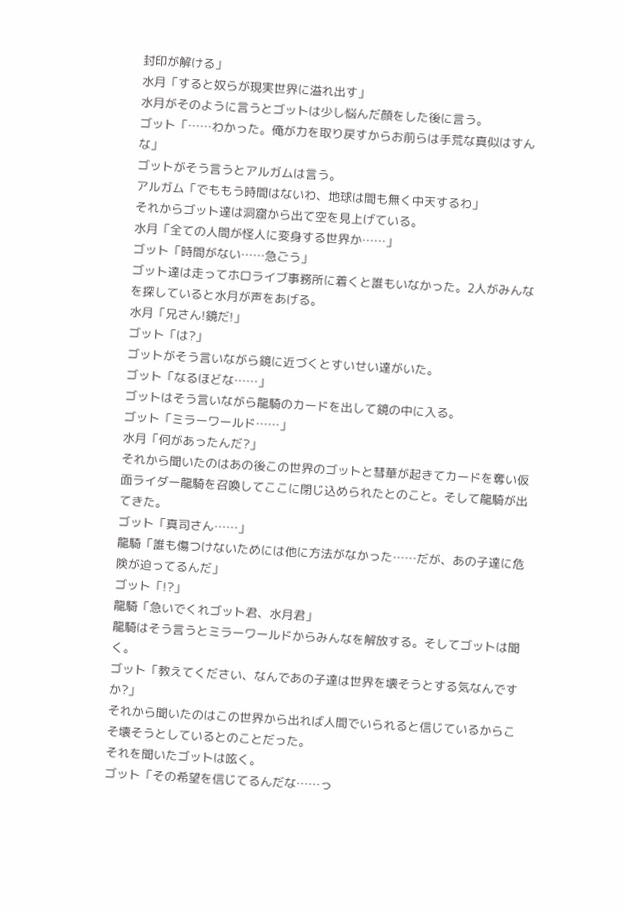封印が解ける」
水月「すると奴らが現実世界に溢れ出す」
水月がそのように言うとゴットは少し悩んだ顔をした後に言う。
ゴット「……わかった。俺が力を取り戻すからお前らは手荒な真似はすんな」
ゴットがそう言うとアルガムは言う。
アルガム「でももう時間はないわ、地球は間も無く中天するわ」
それからゴット達は洞窟から出て空を見上げている。
水月「全ての人間が怪人に変身する世界か……」
ゴット「時間がない……急ごう」
ゴット達は走ってホロライブ事務所に着くと誰もいなかった。2人がみんなを探していると水月が声をあげる。
水月「兄さん!鏡だ!」
ゴット「は?」
ゴットがそう言いながら鏡に近づくとすいせい達がいた。
ゴット「なるほどな……」
ゴットはそう言いながら龍騎のカードを出して鏡の中に入る。
ゴット「ミラーワールド……」
水月「何があったんだ?」
それから聞いたのはあの後この世界のゴットと彗華が起きてカードを奪い仮面ライダー龍騎を召喚してここに閉じ込められたとのこと。そして龍騎が出てきた。
ゴット「真司さん……」
龍騎「誰も傷つけないためには他に方法がなかった……だが、あの子達に危険が迫ってるんだ」
ゴット「!?」
龍騎「急いでくれゴット君、水月君」
龍騎はそう言うとミラーワールドからみんなを解放する。そしてゴットは聞く。
ゴット「教えてください、なんであの子達は世界を壊そうとする気なんですか?」
それから聞いたのはこの世界から出れば人間でいられると信じているからこそ壊そうとしているとのことだった。
それを聞いたゴットは呟く。
ゴット「その希望を信じてるんだな……っ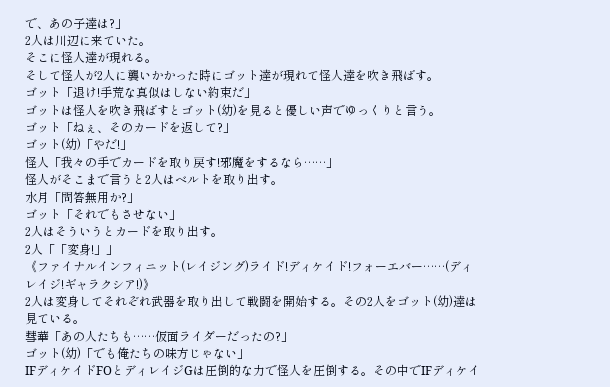で、あの子達は?」
2人は川辺に来ていた。
そこに怪人達が現れる。
そして怪人が2人に襲いかかった時にゴット達が現れて怪人達を吹き飛ばす。
ゴット「退け!手荒な真似はしない約束だ」
ゴットは怪人を吹き飛ばすとゴット(幼)を見ると優しい声でゆっくりと言う。
ゴット「ねぇ、そのカードを返して?」
ゴット(幼)「やだ!」
怪人「我々の手でカードを取り戻す!邪魔をするなら……」
怪人がそこまで言うと2人はベルトを取り出す。
水月「問答無用か?」
ゴット「それでもさせない」
2人はそういうとカードを取り出す。
2人「「変身!」」
《ファイナルインフィニット(レイジング)ライド!ディケイド!フォーエバー……(ディレイジ!ギャラクシア!)》
2人は変身してそれぞれ武器を取り出して戦闘を開始する。その2人をゴット(幼)達は見ている。
彗華「あの人たちも……仮面ライダーだったの?」
ゴット(幼)「でも俺たちの味方じゃない」
IFディケイドFOとディレイジGは圧倒的な力で怪人を圧倒する。その中でIFディケイ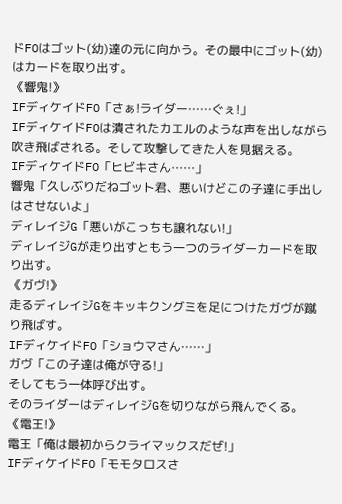ドFOはゴット(幼)達の元に向かう。その最中にゴット(幼)はカードを取り出す。
《響鬼!》
IFディケイドFO「さぁ!ライダー……ぐぇ!」
IFディケイドFOは潰されたカエルのような声を出しながら吹き飛ばされる。そして攻撃してきた人を見据える。
IFディケイドFO「ヒビキさん……」
響鬼「久しぶりだねゴット君、悪いけどこの子達に手出しはさせないよ」
ディレイジG「悪いがこっちも譲れない!」
ディレイジGが走り出すともう一つのライダーカードを取り出す。
《ガヴ!》
走るディレイジGをキッキクングミを足につけたガヴが蹴り飛ばす。
IFディケイドFO「ショウマさん……」
ガヴ「この子達は俺が守る!」
そしてもう一体呼び出す。
そのライダーはディレイジGを切りながら飛んでくる。
《電王!》
電王「俺は最初からクライマックスだぜ!」
IFディケイドFO「モモタロスさ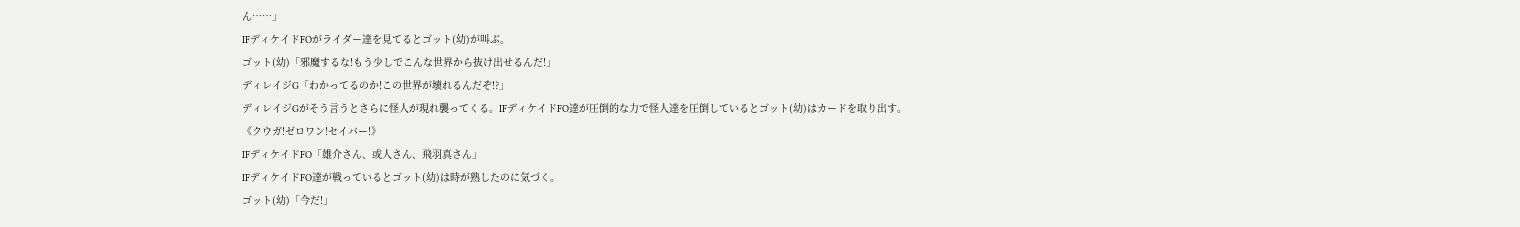ん……」
IFディケイドFOがライダー達を見てるとゴット(幼)が叫ぶ。
ゴット(幼)「邪魔するな!もう少しでこんな世界から抜け出せるんだ!」
ディレイジG「わかってるのか!この世界が壊れるんだぞ!?」
ディレイジGがそう言うとさらに怪人が現れ襲ってくる。IFディケイドFO達が圧倒的な力で怪人達を圧倒しているとゴット(幼)はカードを取り出す。
《クウガ!ゼロワン!セイバー!》
IFディケイドFO「雄介さん、或人さん、飛羽真さん」
IFディケイドFO達が戦っているとゴット(幼)は時が熟したのに気づく。
ゴット(幼)「今だ!」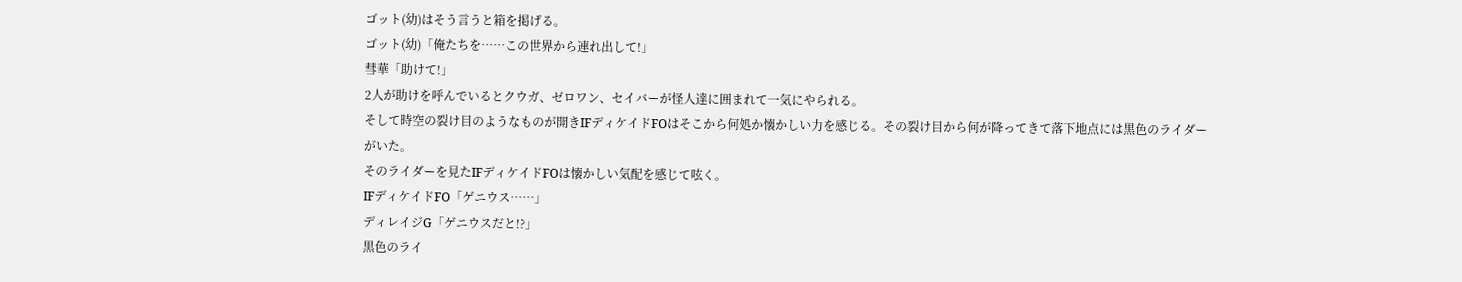ゴット(幼)はそう言うと箱を掲げる。
ゴット(幼)「俺たちを……この世界から連れ出して!」
彗華「助けて!」
2人が助けを呼んでいるとクウガ、ゼロワン、セイバーが怪人達に囲まれて一気にやられる。
そして時空の裂け目のようなものが開きIFディケイドFOはそこから何処か懐かしい力を感じる。その裂け目から何が降ってきて落下地点には黒色のライダーがいた。
そのライダーを見たIFディケイドFOは懐かしい気配を感じて呟く。
IFディケイドFO「ゲニウス……」
ディレイジG「ゲニウスだと!?」
黒色のライ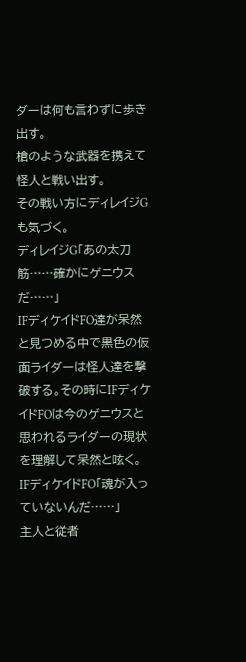ダーは何も言わずに歩き出す。
槍のような武器を携えて怪人と戦い出す。
その戦い方にディレイジGも気づく。
ディレイジG「あの太刀筋……確かにゲニウスだ……」
IFディケイドFO達が呆然と見つめる中で黒色の仮面ライダーは怪人達を撃破する。その時にIFディケイドFOは今のゲニウスと思われるライダーの現状を理解して呆然と呟く。
IFディケイドFO「魂が入っていないんだ……」
主人と従者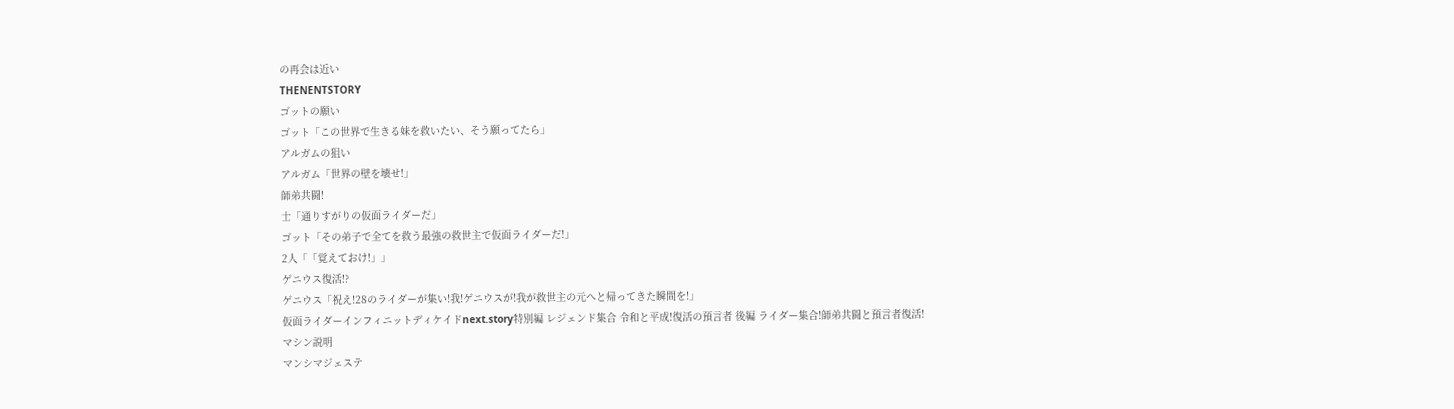の再会は近い
THENENTSTORY
ゴットの願い
ゴット「この世界で生きる妹を救いたい、そう願ってたら」
アルガムの狙い
アルガム「世界の壁を壊せ!」
師弟共闘!
士「通りすがりの仮面ライダーだ」
ゴット「その弟子で全てを救う最強の救世主で仮面ライダーだ!」
2人「「覚えておけ!」」
ゲニウス復活!?
ゲニウス「祝え!28のライダーが集い!我!ゲニウスが!我が救世主の元へと帰ってきた瞬間を!」
仮面ライダーインフィニットディケイドnext.story特別編 レジェンド集合 令和と平成!復活の預言者 後編 ライダー集合!師弟共闘と預言者復活!
マシン説明
マンシマジェステ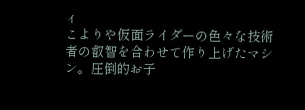ィ
こよりや仮面ライダーの色々な技術者の叡智を合わせて作り上げたマシン。圧倒的お子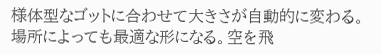様体型なゴットに合わせて大きさが自動的に変わる。
場所によっても最適な形になる。空を飛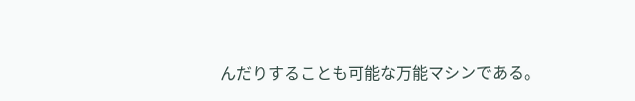んだりすることも可能な万能マシンである。